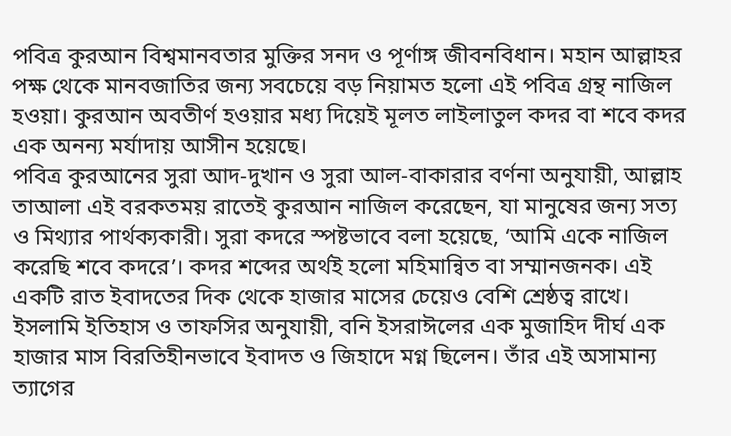পবিত্র কুরআন বিশ্বমানবতার মুক্তির সনদ ও পূর্ণাঙ্গ জীবনবিধান। মহান আল্লাহর পক্ষ থেকে মানবজাতির জন্য সবচেয়ে বড় নিয়ামত হলো এই পবিত্র গ্রন্থ নাজিল হওয়া। কুরআন অবতীর্ণ হওয়ার মধ্য দিয়েই মূলত লাইলাতুল কদর বা শবে কদর এক অনন্য মর্যাদায় আসীন হয়েছে।
পবিত্র কুরআনের সুরা আদ-দুখান ও সুরা আল-বাকারার বর্ণনা অনুযায়ী, আল্লাহ তাআলা এই বরকতময় রাতেই কুরআন নাজিল করেছেন, যা মানুষের জন্য সত্য ও মিথ্যার পার্থক্যকারী। সুরা কদরে স্পষ্টভাবে বলা হয়েছে, ‘আমি একে নাজিল করেছি শবে কদরে’। কদর শব্দের অর্থই হলো মহিমান্বিত বা সম্মানজনক। এই একটি রাত ইবাদতের দিক থেকে হাজার মাসের চেয়েও বেশি শ্রেষ্ঠত্ব রাখে।
ইসলামি ইতিহাস ও তাফসির অনুযায়ী, বনি ইসরাঈলের এক মুজাহিদ দীর্ঘ এক হাজার মাস বিরতিহীনভাবে ইবাদত ও জিহাদে মগ্ন ছিলেন। তাঁর এই অসামান্য ত্যাগের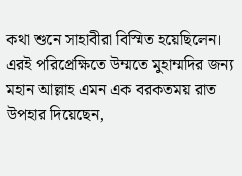কথা শুনে সাহাবীরা বিস্মিত হয়েছিলেন। এরই পরিপ্রেক্ষিতে উম্মতে মুহাম্মদির জন্য মহান আল্লাহ এমন এক বরকতময় রাত উপহার দিয়েছেন,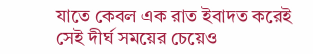যাতে কেবল এক রাত ইবাদত করেই সেই দীর্ঘ সময়ের চেয়েও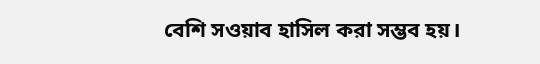বেশি সওয়াব হাসিল করা সম্ভব হয়।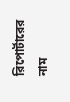রিপোর্টারের নাম